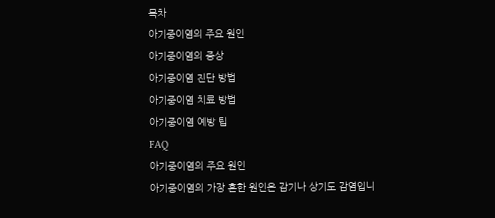목차
아기중이염의 주요 원인
아기중이염의 증상
아기중이염 진단 방법
아기중이염 치료 방법
아기중이염 예방 팁
FAQ
아기중이염의 주요 원인
아기중이염의 가장 흔한 원인은 감기나 상기도 감염입니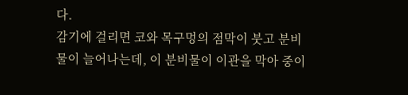다.
감기에 걸리면 코와 목구멍의 점막이 붓고 분비물이 늘어나는데, 이 분비물이 이관을 막아 중이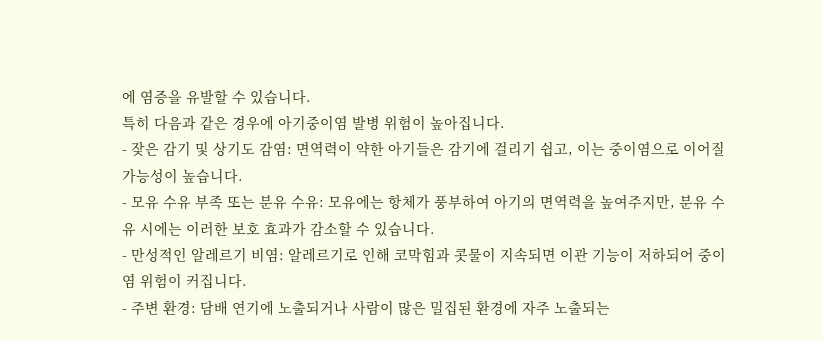에 염증을 유발할 수 있습니다.
특히 다음과 같은 경우에 아기중이염 발병 위험이 높아집니다.
- 잦은 감기 및 상기도 감염: 면역력이 약한 아기들은 감기에 걸리기 쉽고, 이는 중이염으로 이어질 가능성이 높습니다.
- 모유 수유 부족 또는 분유 수유: 모유에는 항체가 풍부하여 아기의 면역력을 높여주지만, 분유 수유 시에는 이러한 보호 효과가 감소할 수 있습니다.
- 만성적인 알레르기 비염: 알레르기로 인해 코막힘과 콧물이 지속되면 이관 기능이 저하되어 중이염 위험이 커집니다.
- 주변 환경: 담배 연기에 노출되거나 사람이 많은 밀집된 환경에 자주 노출되는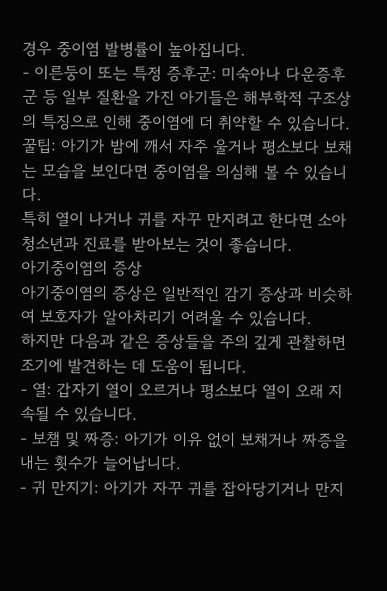경우 중이염 발병률이 높아집니다.
- 이른둥이 또는 특정 증후군: 미숙아나 다운증후군 등 일부 질환을 가진 아기들은 해부학적 구조상의 특징으로 인해 중이염에 더 취약할 수 있습니다.
꿀팁: 아기가 밤에 깨서 자주 울거나 평소보다 보채는 모습을 보인다면 중이염을 의심해 볼 수 있습니다.
특히 열이 나거나 귀를 자꾸 만지려고 한다면 소아청소년과 진료를 받아보는 것이 좋습니다.
아기중이염의 증상
아기중이염의 증상은 일반적인 감기 증상과 비슷하여 보호자가 알아차리기 어려울 수 있습니다.
하지만 다음과 같은 증상들을 주의 깊게 관찰하면 조기에 발견하는 데 도움이 됩니다.
- 열: 갑자기 열이 오르거나 평소보다 열이 오래 지속될 수 있습니다.
- 보챔 및 짜증: 아기가 이유 없이 보채거나 짜증을 내는 횟수가 늘어납니다.
- 귀 만지기: 아기가 자꾸 귀를 잡아당기거나 만지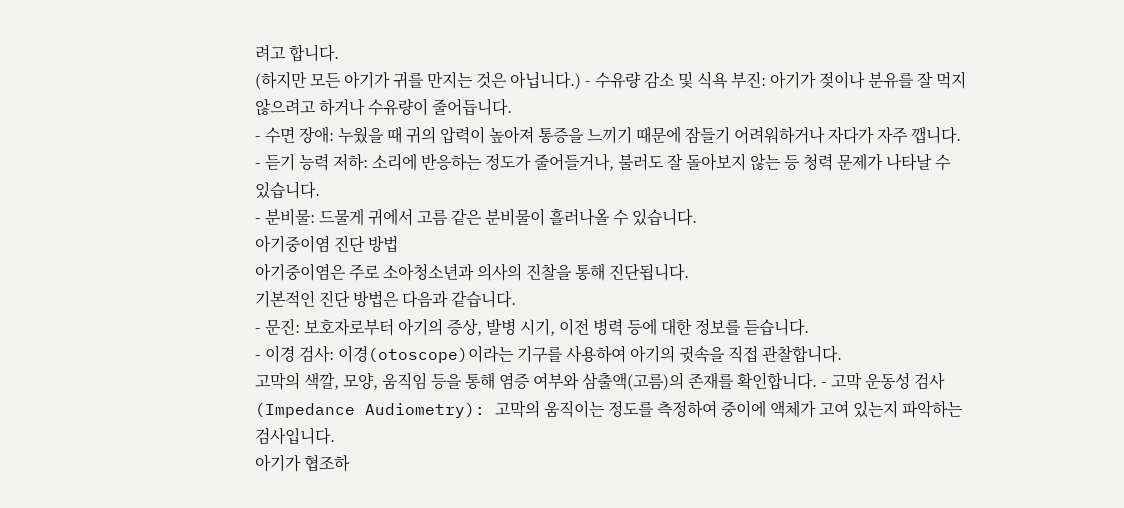려고 합니다.
(하지만 모든 아기가 귀를 만지는 것은 아닙니다.) - 수유량 감소 및 식욕 부진: 아기가 젖이나 분유를 잘 먹지 않으려고 하거나 수유량이 줄어듭니다.
- 수면 장애: 누웠을 때 귀의 압력이 높아져 통증을 느끼기 때문에 잠들기 어려워하거나 자다가 자주 깹니다.
- 듣기 능력 저하: 소리에 반응하는 정도가 줄어들거나, 불러도 잘 돌아보지 않는 등 청력 문제가 나타날 수 있습니다.
- 분비물: 드물게 귀에서 고름 같은 분비물이 흘러나올 수 있습니다.
아기중이염 진단 방법
아기중이염은 주로 소아청소년과 의사의 진찰을 통해 진단됩니다.
기본적인 진단 방법은 다음과 같습니다.
- 문진: 보호자로부터 아기의 증상, 발병 시기, 이전 병력 등에 대한 정보를 듣습니다.
- 이경 검사: 이경(otoscope)이라는 기구를 사용하여 아기의 귓속을 직접 관찰합니다.
고막의 색깔, 모양, 움직임 등을 통해 염증 여부와 삼출액(고름)의 존재를 확인합니다. - 고막 운동성 검사 (Impedance Audiometry): 고막의 움직이는 정도를 측정하여 중이에 액체가 고여 있는지 파악하는 검사입니다.
아기가 협조하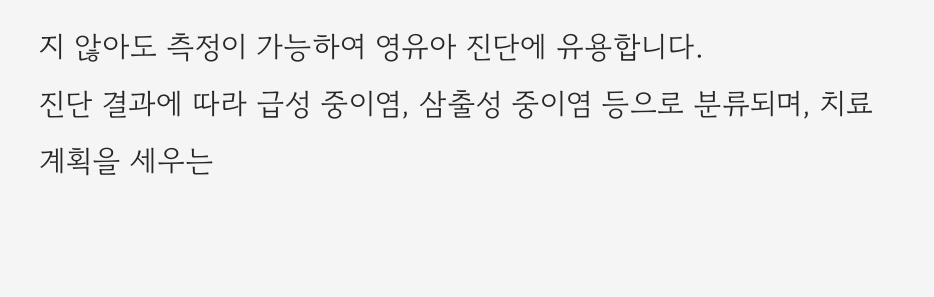지 않아도 측정이 가능하여 영유아 진단에 유용합니다.
진단 결과에 따라 급성 중이염, 삼출성 중이염 등으로 분류되며, 치료 계획을 세우는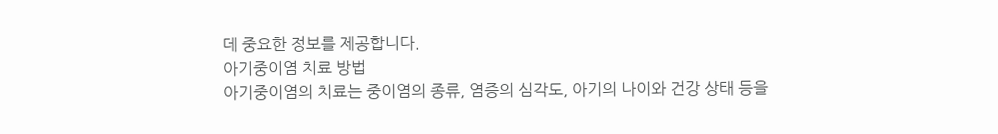데 중요한 정보를 제공합니다.
아기중이염 치료 방법
아기중이염의 치료는 중이염의 종류, 염증의 심각도, 아기의 나이와 건강 상태 등을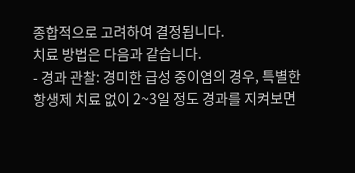종합적으로 고려하여 결정됩니다.
치료 방법은 다음과 같습니다.
- 경과 관찰: 경미한 급성 중이염의 경우, 특별한 항생제 치료 없이 2~3일 정도 경과를 지켜보면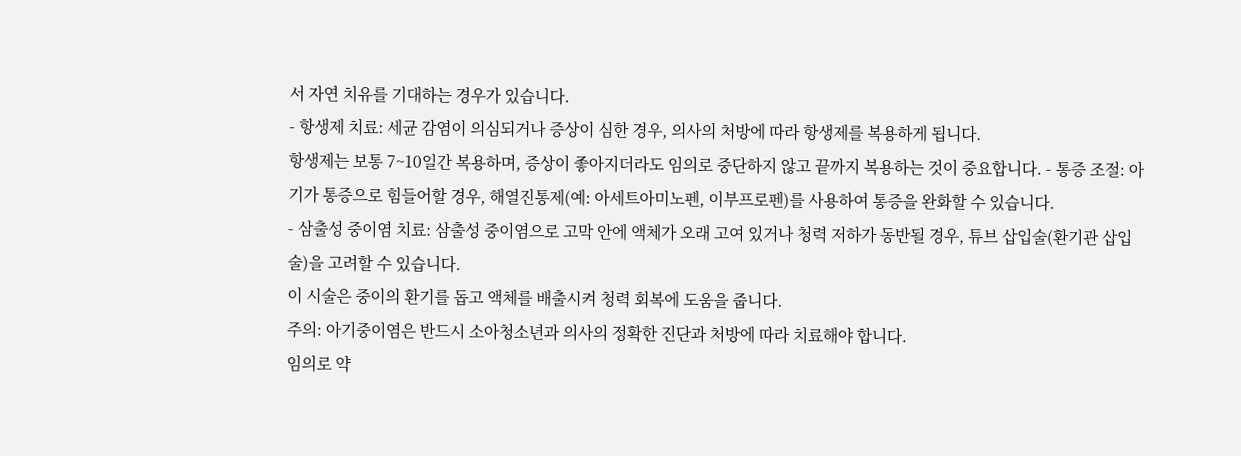서 자연 치유를 기대하는 경우가 있습니다.
- 항생제 치료: 세균 감염이 의심되거나 증상이 심한 경우, 의사의 처방에 따라 항생제를 복용하게 됩니다.
항생제는 보통 7~10일간 복용하며, 증상이 좋아지더라도 임의로 중단하지 않고 끝까지 복용하는 것이 중요합니다. - 통증 조절: 아기가 통증으로 힘들어할 경우, 해열진통제(예: 아세트아미노펜, 이부프로펜)를 사용하여 통증을 완화할 수 있습니다.
- 삼출성 중이염 치료: 삼출성 중이염으로 고막 안에 액체가 오래 고여 있거나 청력 저하가 동반될 경우, 튜브 삽입술(환기관 삽입술)을 고려할 수 있습니다.
이 시술은 중이의 환기를 돕고 액체를 배출시켜 청력 회복에 도움을 줍니다.
주의: 아기중이염은 반드시 소아청소년과 의사의 정확한 진단과 처방에 따라 치료해야 합니다.
임의로 약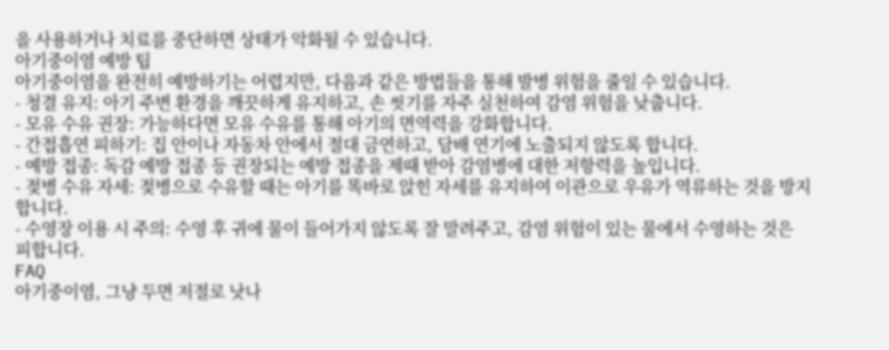을 사용하거나 치료를 중단하면 상태가 악화될 수 있습니다.
아기중이염 예방 팁
아기중이염을 완전히 예방하기는 어렵지만, 다음과 같은 방법들을 통해 발병 위험을 줄일 수 있습니다.
- 청결 유지: 아기 주변 환경을 깨끗하게 유지하고, 손 씻기를 자주 실천하여 감염 위험을 낮춥니다.
- 모유 수유 권장: 가능하다면 모유 수유를 통해 아기의 면역력을 강화합니다.
- 간접흡연 피하기: 집 안이나 자동차 안에서 절대 금연하고, 담배 연기에 노출되지 않도록 합니다.
- 예방 접종: 독감 예방 접종 등 권장되는 예방 접종을 제때 받아 감염병에 대한 저항력을 높입니다.
- 젖병 수유 자세: 젖병으로 수유할 때는 아기를 똑바로 앉힌 자세를 유지하여 이관으로 우유가 역류하는 것을 방지합니다.
- 수영장 이용 시 주의: 수영 후 귀에 물이 들어가지 않도록 잘 말려주고, 감염 위험이 있는 물에서 수영하는 것은 피합니다.
FAQ
아기중이염, 그냥 두면 저절로 낫나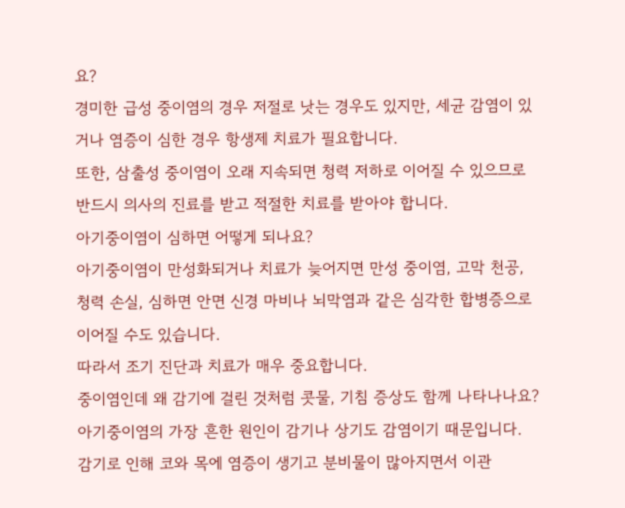요?
경미한 급성 중이염의 경우 저절로 낫는 경우도 있지만, 세균 감염이 있거나 염증이 심한 경우 항생제 치료가 필요합니다.
또한, 삼출성 중이염이 오래 지속되면 청력 저하로 이어질 수 있으므로 반드시 의사의 진료를 받고 적절한 치료를 받아야 합니다.
아기중이염이 심하면 어떻게 되나요?
아기중이염이 만성화되거나 치료가 늦어지면 만성 중이염, 고막 천공, 청력 손실, 심하면 안면 신경 마비나 뇌막염과 같은 심각한 합병증으로 이어질 수도 있습니다.
따라서 조기 진단과 치료가 매우 중요합니다.
중이염인데 왜 감기에 걸린 것처럼 콧물, 기침 증상도 함께 나타나나요?
아기중이염의 가장 흔한 원인이 감기나 상기도 감염이기 때문입니다.
감기로 인해 코와 목에 염증이 생기고 분비물이 많아지면서 이관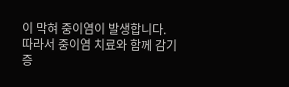이 막혀 중이염이 발생합니다.
따라서 중이염 치료와 함께 감기 증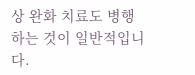상 완화 치료도 병행하는 것이 일반적입니다.